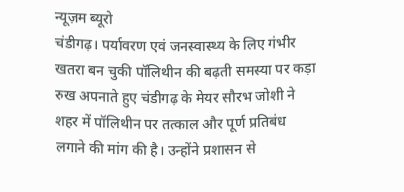न्यूज़म ब्यूरो
चंडीगढ़। पर्यावरण एवं जनस्वास्थ्य के लिए गंभीर खतरा बन चुकी पॉलिथीन की बढ़ती समस्या पर कड़ा रुख अपनाते हुए चंडीगढ़ के मेयर सौरभ जोशी ने शहर में पॉलिथीन पर तत्काल और पूर्ण प्रतिबंध लगाने की मांग की है। उन्होंने प्रशासन से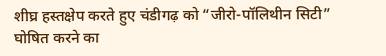शीघ्र हस्तक्षेप करते हुए चंडीगढ़ को “जीरो-पॉलिथीन सिटी” घोषित करने का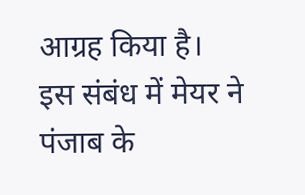आग्रह किया है।
इस संबंध में मेयर ने पंजाब के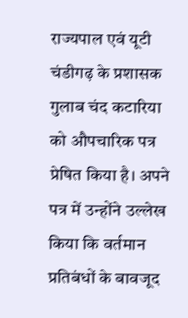राज्यपाल एवं यूटी चंडीगढ़ के प्रशासक गुलाब चंद कटारिया को औपचारिक पत्र प्रेषित किया है। अपने पत्र में उन्होंने उल्लेख किया कि वर्तमान प्रतिबंधों के बावजूद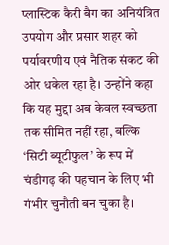प्लास्टिक कैरी बैग का अनियंत्रित उपयोग और प्रसार शहर को पर्यावरणीय एवं नैतिक संकट की ओर धकेल रहा है। उन्होंने कहा कि यह मुद्दा अब केवल स्वच्छता तक सीमित नहीं रहा, बल्कि ‘सिटी ब्यूटीफुल’ के रूप में चंडीगढ़ की पहचान के लिए भी गंभीर चुनौती बन चुका है।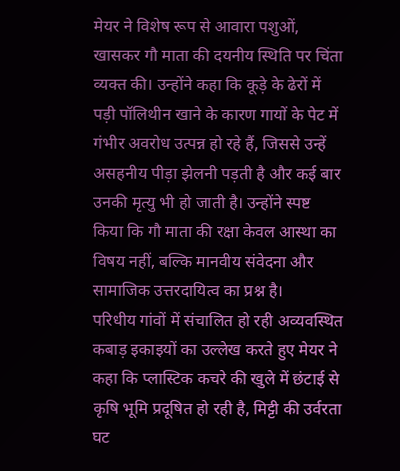मेयर ने विशेष रूप से आवारा पशुओं, खासकर गौ माता की दयनीय स्थिति पर चिंता व्यक्त की। उन्होंने कहा कि कूड़े के ढेरों में पड़ी पॉलिथीन खाने के कारण गायों के पेट में गंभीर अवरोध उत्पन्न हो रहे हैं, जिससे उन्हें असहनीय पीड़ा झेलनी पड़ती है और कई बार उनकी मृत्यु भी हो जाती है। उन्होंने स्पष्ट किया कि गौ माता की रक्षा केवल आस्था का विषय नहीं, बल्कि मानवीय संवेदना और सामाजिक उत्तरदायित्व का प्रश्न है।
परिधीय गांवों में संचालित हो रही अव्यवस्थित कबाड़ इकाइयों का उल्लेख करते हुए मेयर ने कहा कि प्लास्टिक कचरे की खुले में छंटाई से कृषि भूमि प्रदूषित हो रही है, मिट्टी की उर्वरता घट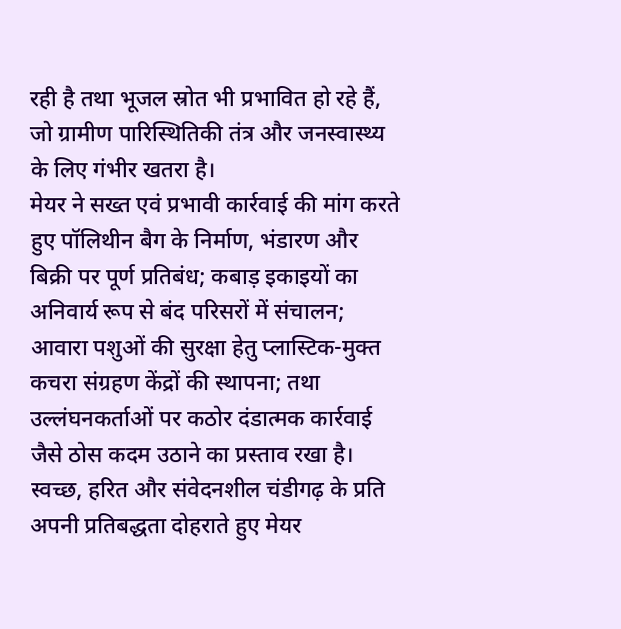रही है तथा भूजल स्रोत भी प्रभावित हो रहे हैं, जो ग्रामीण पारिस्थितिकी तंत्र और जनस्वास्थ्य के लिए गंभीर खतरा है।
मेयर ने सख्त एवं प्रभावी कार्रवाई की मांग करते हुए पॉलिथीन बैग के निर्माण, भंडारण और बिक्री पर पूर्ण प्रतिबंध; कबाड़ इकाइयों का अनिवार्य रूप से बंद परिसरों में संचालन; आवारा पशुओं की सुरक्षा हेतु प्लास्टिक-मुक्त कचरा संग्रहण केंद्रों की स्थापना; तथा उल्लंघनकर्ताओं पर कठोर दंडात्मक कार्रवाई जैसे ठोस कदम उठाने का प्रस्ताव रखा है।
स्वच्छ, हरित और संवेदनशील चंडीगढ़ के प्रति अपनी प्रतिबद्धता दोहराते हुए मेयर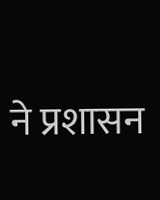ने प्रशासन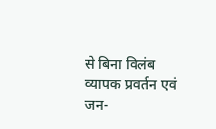से बिना विलंब व्यापक प्रवर्तन एवं जन-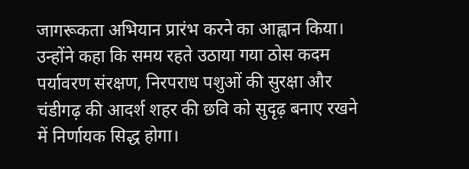जागरूकता अभियान प्रारंभ करने का आह्वान किया। उन्होंने कहा कि समय रहते उठाया गया ठोस कदम पर्यावरण संरक्षण, निरपराध पशुओं की सुरक्षा और चंडीगढ़ की आदर्श शहर की छवि को सुदृढ़ बनाए रखने में निर्णायक सिद्ध होगा।